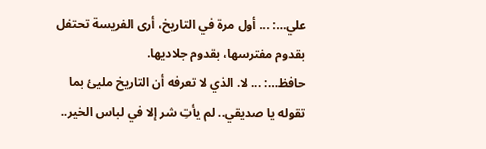علي…: ... أول مرة في التاريخ، أرى الفريسة تحتفل بقدوم مفترسها، بقدوم جلاديها.
حافظ…: ... لا. الذي لا تعرفه أن التاريخ مليئ بما تقوله يا صديقي.. لم يأتِ شر إلا في لباس الخير..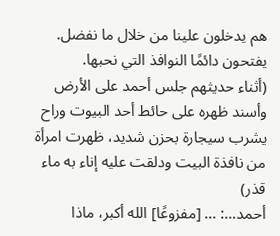هم يدخلون علينا من خلال ما نفضل. يفتحون دائمًا النوافذ التي نحبها.
(أثناء حديثهم جلس أحمد على الأرض وأسند ظهره على حائط أحد البيوت وراح يشرب سيجارة بحزن شديد، ظهرت امرأة من نافذة البيت ودلقت عليه إناء به ماء قذر)
أحمد…: ... [مفزوعًا] الله أكبر، ماذا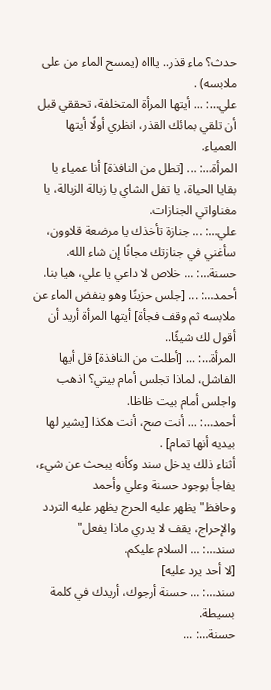حدث؟ ماء قذر.. ياااه (يمسح الماء من على ملابسه) .
علي…: ... أيتها المرأة المتخلفة، تحققي قبل أن تلقي بمائك القذر، انظري أولًا أيتها العمياء.
المرأة…: ... [تطل من النافذة] أنا عمياء يا بقايا الحياة، يا تفل الشاي يا زبالة الزبالة، يا مغناواتي الجنازات.
علي…: ... جنازة تأخذك يا مرضعة قلاوون، سأغني في جنازتك مجانًا إن شاء الله.
حسنة…: ... خلاص لا داعي يا علي، هيا بنا.
أحمد…: ... [جلس حزينًا وهو ينفض الماء عن ملابسه ثم وقف فجأة] أيتها المرأة أريد أن أقول لك شيئًا..
المرأة…: ... [أطلت من النافذة] قل أيها الفاشل، لماذا تجلس أمام بيتي؟ اذهب واجلس أمام بيت ظاظا.
أحمد…: ... أنت صح، أنت هكذا [يشير لها بيديه أنها تمام] .
أثناء ذلك يدخل سند وكأنه يبحث عن شيء، يفاجأ بوجود حسنة وعلي وأحمد وحافظ"يظهر عليه الحرج يظهر عليه التردد والإحراج، يقف لا يدري ماذا يفعل"
سند…: ... السلام عليكم.
[لا أحد يرد عليه]
سند…: ... حسنة أرجوك، أريدك في كلمة بسيطة.
حسنة…: ...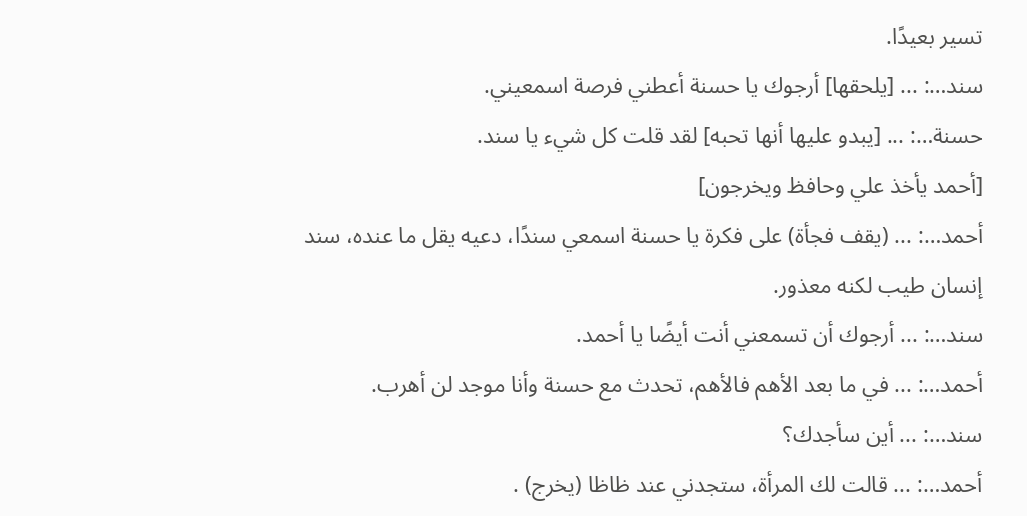تسير بعيدًا.
سند…: ... [يلحقها] أرجوك يا حسنة أعطني فرصة اسمعيني.
حسنة…: ... [يبدو عليها أنها تحبه] لقد قلت كل شيء يا سند.
[أحمد يأخذ علي وحافظ ويخرجون]
أحمد…: ... (يقف فجأة) على فكرة يا حسنة اسمعي سندًا، دعيه يقل ما عنده، سند إنسان طيب لكنه معذور.
سند…: ... أرجوك أن تسمعني أنت أيضًا يا أحمد.
أحمد…: ... في ما بعد الأهم فالأهم، تحدث مع حسنة وأنا موجد لن أهرب.
سند…: ... أين سأجدك؟
أحمد…: ... قالت لك المرأة، ستجدني عند ظاظا (يخرج) .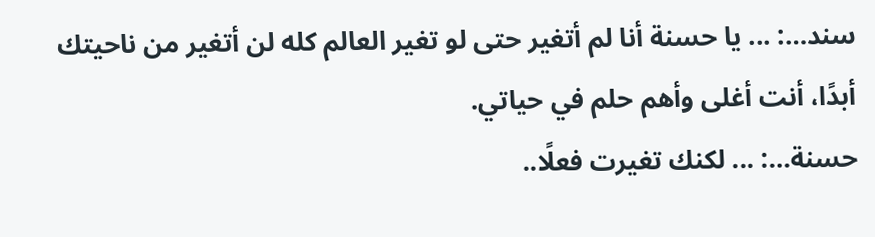سند…: ... يا حسنة أنا لم أتغير حتى لو تغير العالم كله لن أتغير من ناحيتك أبدًا، أنت أغلى وأهم حلم في حياتي.
حسنة…: ... لكنك تغيرت فعلًا..